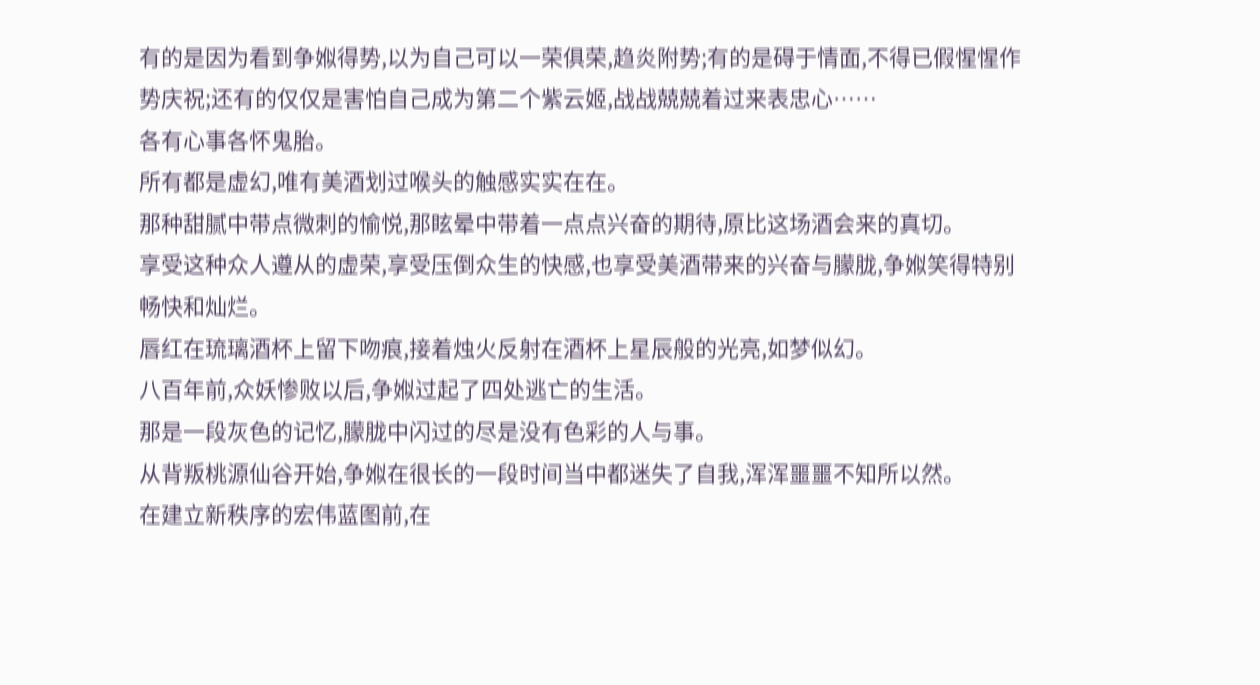有的是因为看到争娰得势,以为自己可以一荣俱荣,趋炎附势;有的是碍于情面,不得已假惺惺作势庆祝;还有的仅仅是害怕自己成为第二个紫云姬,战战兢兢着过来表忠心……
各有心事各怀鬼胎。
所有都是虚幻,唯有美酒划过喉头的触感实实在在。
那种甜腻中带点微刺的愉悦,那眩晕中带着一点点兴奋的期待,原比这场酒会来的真切。
享受这种众人遵从的虚荣,享受压倒众生的快感,也享受美酒带来的兴奋与朦胧,争娰笑得特别畅快和灿烂。
唇红在琉璃酒杯上留下吻痕,接着烛火反射在酒杯上星辰般的光亮,如梦似幻。
八百年前,众妖惨败以后,争娰过起了四处逃亡的生活。
那是一段灰色的记忆,朦胧中闪过的尽是没有色彩的人与事。
从背叛桃源仙谷开始,争娰在很长的一段时间当中都迷失了自我,浑浑噩噩不知所以然。
在建立新秩序的宏伟蓝图前,在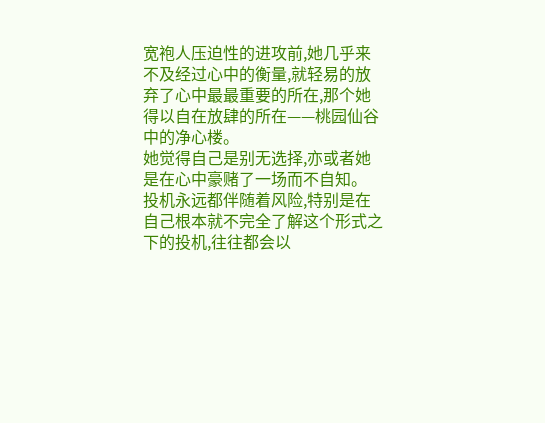宽袍人压迫性的进攻前,她几乎来不及经过心中的衡量,就轻易的放弃了心中最最重要的所在,那个她得以自在放肆的所在——桃园仙谷中的净心楼。
她觉得自己是别无选择,亦或者她是在心中豪赌了一场而不自知。
投机永远都伴随着风险,特别是在自己根本就不完全了解这个形式之下的投机,往往都会以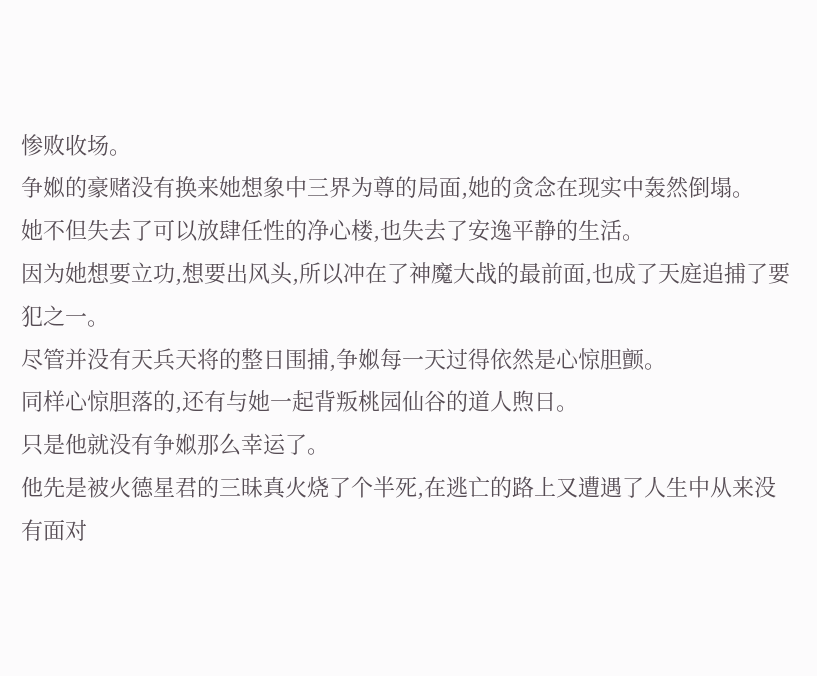惨败收场。
争娰的豪赌没有换来她想象中三界为尊的局面,她的贪念在现实中轰然倒塌。
她不但失去了可以放肆任性的净心楼,也失去了安逸平静的生活。
因为她想要立功,想要出风头,所以冲在了神魔大战的最前面,也成了天庭追捕了要犯之一。
尽管并没有天兵天将的整日围捕,争娰每一天过得依然是心惊胆颤。
同样心惊胆落的,还有与她一起背叛桃园仙谷的道人煦日。
只是他就没有争娰那么幸运了。
他先是被火德星君的三昧真火烧了个半死,在逃亡的路上又遭遇了人生中从来没有面对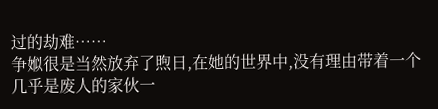过的劫难……
争娰很是当然放弃了煦日,在她的世界中,没有理由带着一个几乎是废人的家伙一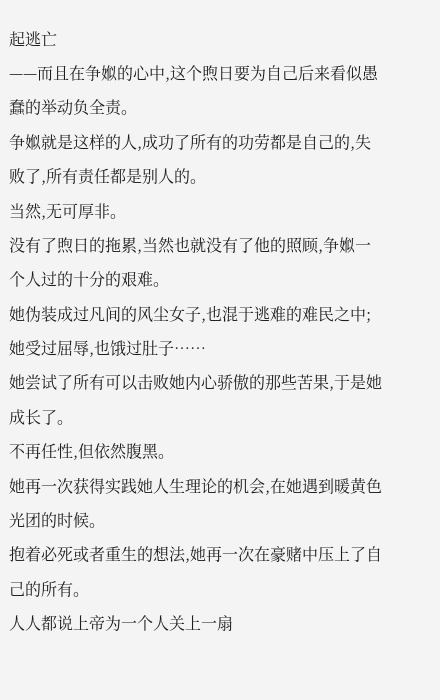起逃亡
——而且在争娰的心中,这个煦日要为自己后来看似愚蠢的举动负全责。
争娰就是这样的人,成功了所有的功劳都是自己的,失败了,所有责任都是别人的。
当然,无可厚非。
没有了煦日的拖累,当然也就没有了他的照顾,争娰一个人过的十分的艰难。
她伪装成过凡间的风尘女子,也混于逃难的难民之中;她受过屈辱,也饿过肚子……
她尝试了所有可以击败她内心骄傲的那些苦果,于是她成长了。
不再任性,但依然腹黑。
她再一次获得实践她人生理论的机会,在她遇到暖黄色光团的时候。
抱着必死或者重生的想法,她再一次在豪赌中压上了自己的所有。
人人都说上帝为一个人关上一扇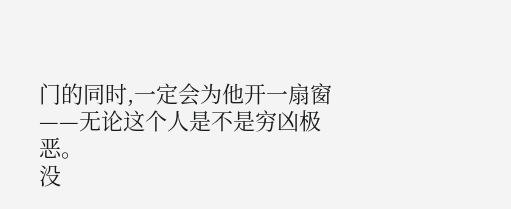门的同时,一定会为他开一扇窗
——无论这个人是不是穷凶极恶。
没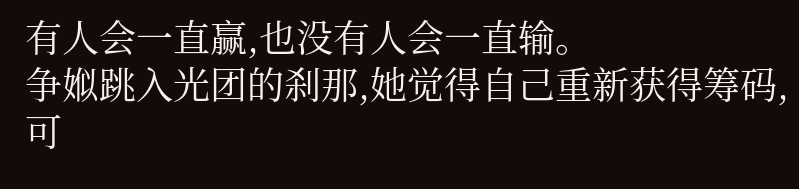有人会一直赢,也没有人会一直输。
争娰跳入光团的刹那,她觉得自己重新获得筹码,可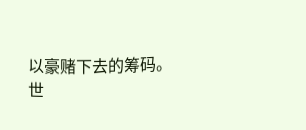以豪赌下去的筹码。
世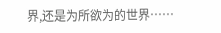界,还是为所欲为的世界……